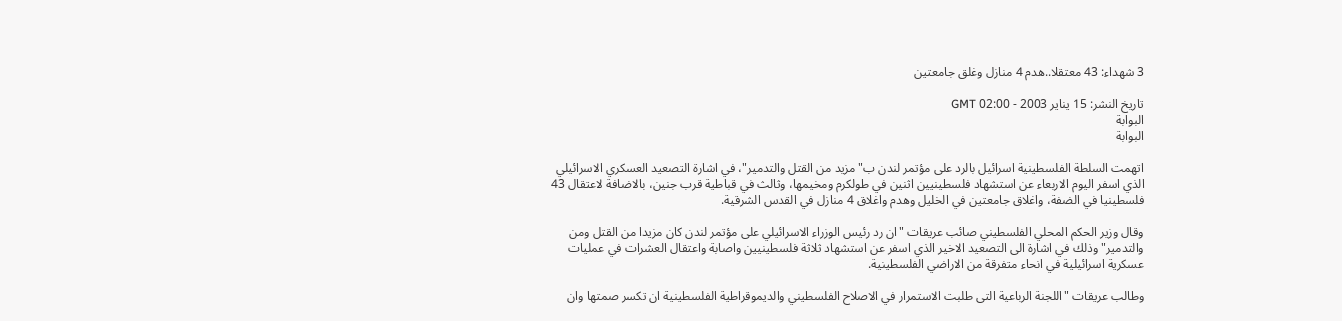3 شهداء: 43 معتقلا..هدم 4 منازل وغلق جامعتين

تاريخ النشر: 15 يناير 2003 - 02:00 GMT
البوابة
البوابة

اتهمت السلطة الفلسطينية اسرائيل بالرد على مؤتمر لندن ب"مزيد من القتل والتدمير"، في اشارة التصعيد العسكري الاسرائيلي الذي اسفر اليوم الاربعاء عن استشهاد فلسطينيين اثنين في طولكرم ومخيمها، وثالث في قباطية قرب جنين، بالاضافة لاعتقال 43 فلسطينيا في الضفة، واغلاق جامعتين في الخليل وهدم واغلاق 4 منازل في القدس الشرقية.

وقال وزير الحكم المحلي الفلسطيني صائب عريقات "ان رد رئيس الوزراء الاسرائيلي على مؤتمر لندن كان مزيدا من القتل ومن والتدمير" وذلك في اشارة الى التصعيد الاخير الذي اسفر عن استشهاد ثلاثة فلسطينيين واصابة واعتقال العشرات في عمليات عسكرية اسرائيلية في انحاء متفرقة من الاراضي الفلسطينية.

وطالب عريقات "اللجنة الرباعية التى طلبت الاستمرار في الاصلاح الفلسطيني والديموقراطية الفلسطينية ان تكسر صمتها وان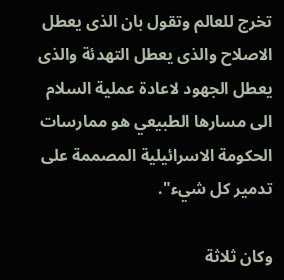تخرج للعالم وتقول بان الذى يعطل الاصلاح والذى يعطل التهدئة والذى يعطل الجهود لاعادة عملية السلام الى مسارها الطبيعي هو ممارسات الحكومة الاسرائيلية المصممة على تدمير كل شيء".

وكان ثلاثة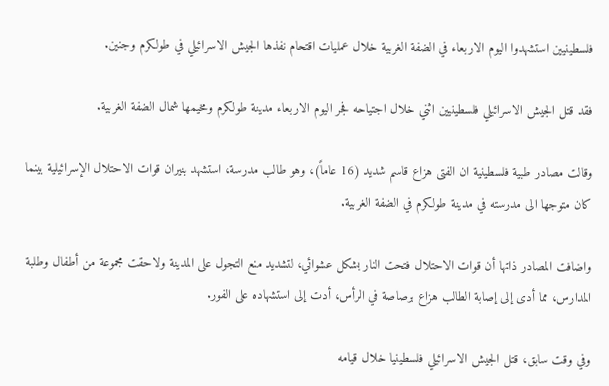فلسطينيين استشهدوا اليوم الاربعاء في الضفة الغربية خلال عمليات اقتحام نفذها الجيش الاسرائيلي في طولكرم وجنين.

فقد قتل الجيش الاسرائيلي فلسطينيين اثني خلال اجتياحه فجر اليوم الاربعاء مدينة طولكرم ومخيمها شمال الضفة الغربية.

وقالت مصادر طبية فلسطينية ان الفتى هزاع قاسم شديد (16 عاماً)، وهو طالب مدرسة، استشهد بنيران قوات الاحتلال الإسرائيلية بينما كان متوجها الى مدرسته في مدينة طولكرم في الضفة الغربية.

واضافت المصادر ذاتها أن قوات الاحتلال فتحت النار بشكل عشوائي، لتشديد منع التجول على المدينة ولاحقت مجموعة من أطفال وطلبة المدارس، مما أدى إلى إصابة الطالب هزاع برصاصة في الرأس، أدت إلى استشهاده على الفور.

وفي وقت سابق، قتل الجيش الاسرائيلي فلسطينيا خلال قيامه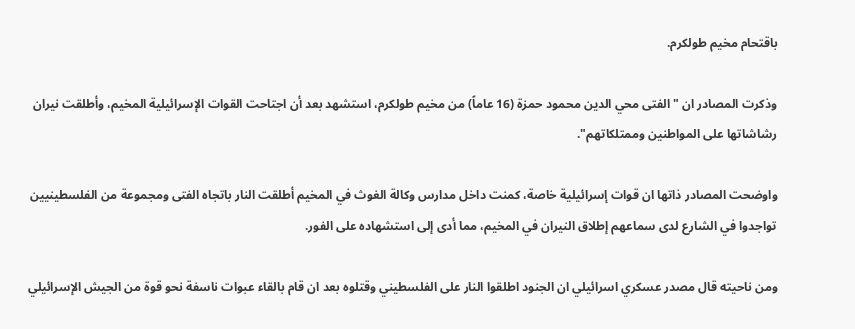باقتحام مخيم طولكرم.

وذكرت المصادر ان "الفتى محي الدين محمود حمزة (16 عاماً) من مخيم طولكرم، استشهد بعد أن اجتاحت القوات الإسرائيلية المخيم، وأطلقت نيران رشاشاتها على المواطنين وممتلكاتهم".

واوضحت المصادر ذاتها ان قوات إسرائيلية خاصة، كمنت داخل مدارس وكالة الغوث في المخيم أطلقت النار باتجاه الفتى ومجموعة من الفلسطينيين تواجدوا في الشارع لدى سماعهم إطلاق النيران في المخيم، مما أدى إلى استشهاده على الفور.

ومن ناحيته قال مصدر عسكري اسرائيلي ان الجنود اطلقوا النار على الفلسطيني وقتلوه بعد ان قام بالقاء عبوات ناسفة نحو قوة من الجيش الإسرائيلي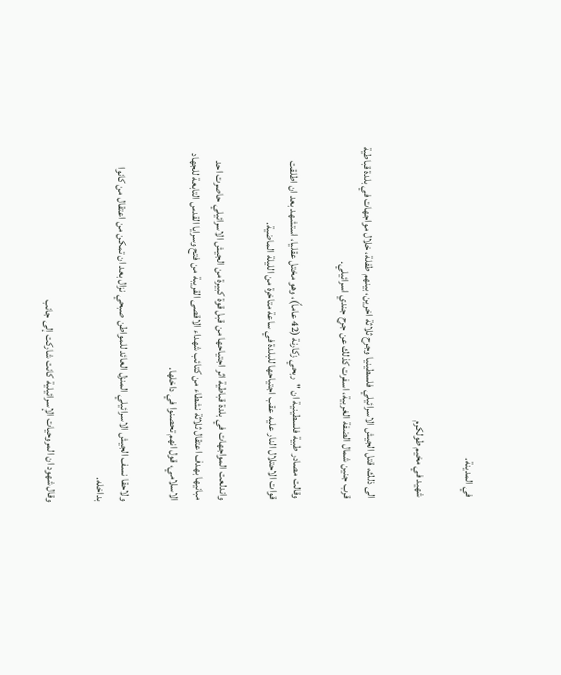في المدينة.

شهيد في مخيم طولكرم

الى ذلك، قتل الجيش الاسرائيلي فلسطينيا وجرح ثلاثة اخرين، بينهم طفلة، خلال مواجهات في بلدة قباطية قرب جنين شمال الضفة الغربية، اسفرت كذلك عن جرح جندي اسرائيلي.

وقالت مصادر طبية فلسطينية ان "ربحي زكارنة (42 عاماً)، وهو مختل عقليا، استشهد بعد ان اطلقت قوات الاحتلال النار عليه عقب اجتياحها للبلدة في ساعة متاخرة من الليلة الماضية.

واندلعت المواجهات في بلدة قباطية اثر اجتياحها من قبل قوة كبيرة من الجيش الاسرائيلي حاصرت احد مبانيها بهدف اعتقال ثلاثة نشطاء من كتائب شهداء الاقصى القريبة من فتح وسرايا القدس التابعة للجهاد الاسلامي، قول انهم تحصنوا في داخلها.

ولاحقا نسف الجيش الاسرائيلي المنزل العائد للمواطن صبحي نزال بعد ان تمكن من اعتقال من كانوا بداخله.

وقال شهود ان المروحيات الإسرائيلية كانت شاركت إلى جانب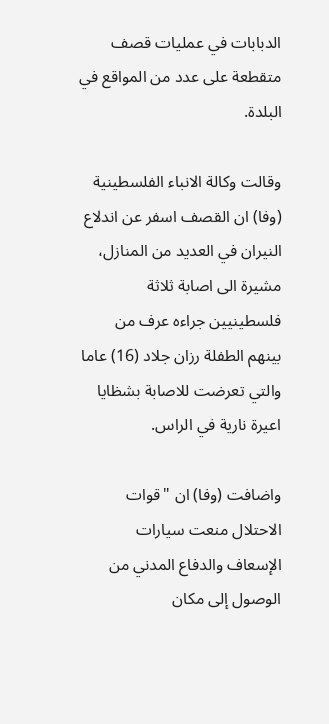الدبابات في عمليات قصف متقطعة على عدد من المواقع في البلدة.

وقالت وكالة الانباء الفلسطينية (وفا) ان القصف اسفر عن اندلاع النيران في العديد من المنازل، مشيرة الى اصابة ثلاثة فلسطينيين جراءه عرف من بينهم الطفلة رزان جلاد (16) عاما والتي تعرضت للاصابة بشظايا اعيرة نارية في الراس.

واضافت (وفا) ان "قوات الاحتلال منعت سيارات الإسعاف والدفاع المدني من الوصول إلى مكان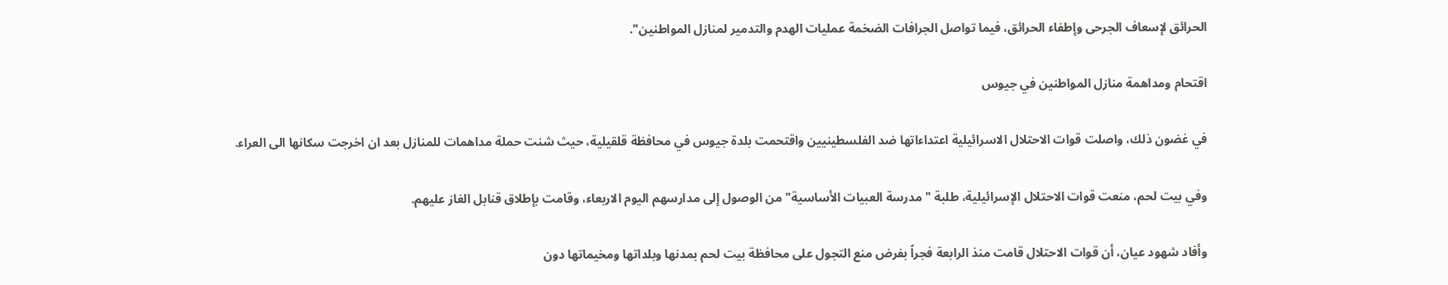الحرائق لإسعاف الجرحى وإطفاء الحرائق، فيما تواصل الجرافات الضخمة عمليات الهدم والتدمير لمنازل المواطنين".

اقتحام ومداهمة منازل المواطنين في جيوس

في غضون ذلك، واصلت قوات الاحتلال الاسرائيلية اعتداءاتها ضد الفلسطينيين واقتحمت بلدة جيوس في محافظة قلقيلية، حيث شنت حملة مداهمات للمنازل بعد ان اخرجت سكانها الى العراء.

وفي بيت لحم، منعت قوات الاحتلال الإسرائيلية، طلبة "مدرسة العبيات الأساسية" من الوصول إلى مدارسهم اليوم الاربعاء، وقامت بإطلاق قنابل الغاز عليهم.

وأفاد شهود عيان، أن قوات الاحتلال قامت منذ الرابعة فجراً بفرض منع التجول على محافظة بيت لحم بمدنها وبلداتها ومخيماتها دون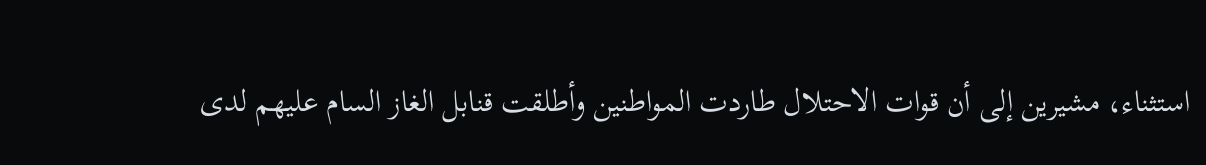استثناء، مشيرين إلى أن قوات الاحتلال طاردت المواطنين وأطلقت قنابل الغاز السام عليهم لدى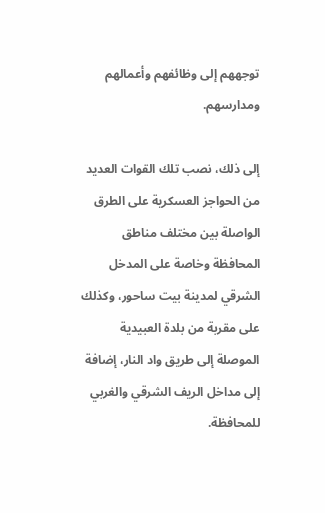توجههم إلى وظائفهم وأعمالهم ومدارسهم.

إلى ذلك، نصب تلك القوات العديد من الحواجز العسكرية على الطرق الواصلة بين مختلف مناطق المحافظة وخاصة على المدخل الشرقي لمدينة بيت ساحور، وكذلك على مقربة من بلدة العبيدية الموصلة إلى طريق واد النار، إضافة إلى مداخل الريف الشرقي والغربي للمحافظة.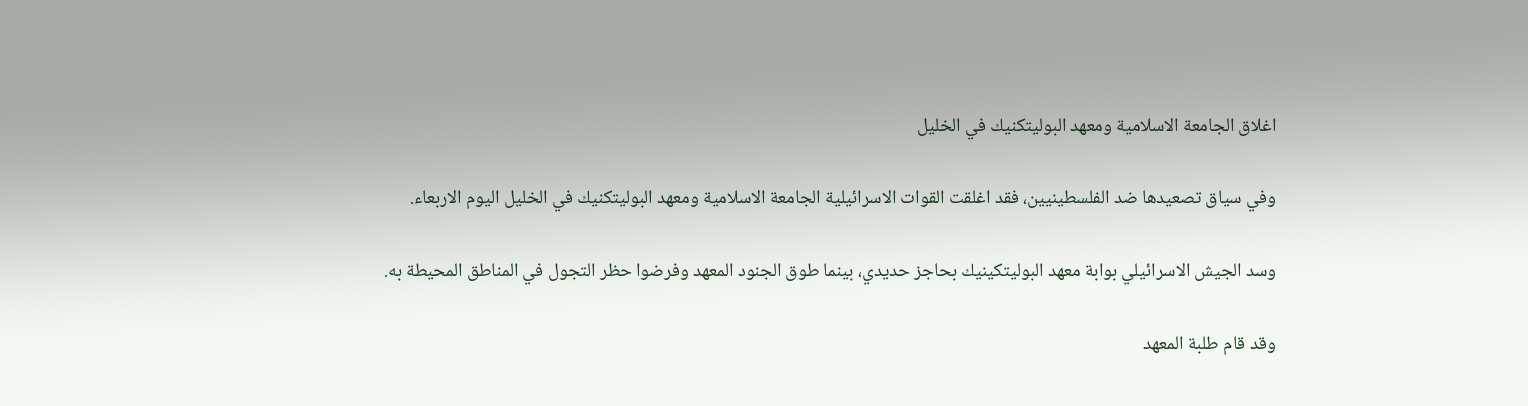اغلاق الجامعة الاسلامية ومعهد البوليتكنيك في الخليل

وفي سياق تصعيدها ضد الفلسطينيين، فقد اغلقت القوات الاسرائيلية الجامعة الاسلامية ومعهد البوليتكنيك في الخليل اليوم الاربعاء.

وسد الجيش الاسرائيلي بوابة معهد البوليتكينيك بحاجز حديدي، بينما طوق الجنود المعهد وفرضوا حظر التجول في المناطق المحيطة به.

وقد قام طلبة المعهد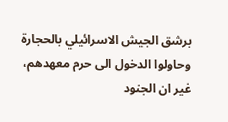برشق الجيش الاسرائيلي بالحجارة وحاولوا الدخول الى حرم معهدهم، غير ان الجنود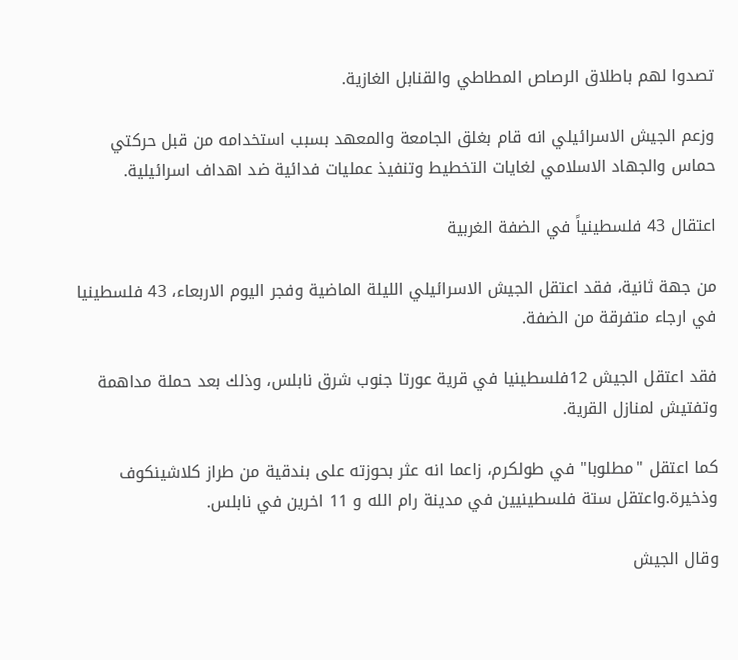تصدوا لهم باطلاق الرصاص المطاطي والقنابل الغازية.

وزعم الجيش الاسرائيلي انه قام بغلق الجامعة والمعهد بسبب استخدامه من قبل حركتي حماس والجهاد الاسلامي لغايات التخطيط وتنفيذ عمليات فدائية ضد اهداف اسرائيلية.

اعتقال 43 فلسطينياً في الضفة الغربية

من جهة ثانية، فقد اعتقل الجيش الاسرائيلي الليلة الماضية وفجر اليوم الاربعاء، 43 فلسطينيا في ارجاء متفرقة من الضفة.

فقد اعتقل الجيش 12فلسطينيا في قرية عورتا جنوب شرق نابلس، وذلك بعد حملة مداهمة وتفتيش لمنازل القرية.

كما اعتقل "مطلوبا" في طولكرم، زاعما انه عثر بحوزته على بندقية من طراز كلاشينكوف وذخيرة.واعتقل ستة فلسطينيين في مدينة رام الله و 11 اخرين في نابلس.

وقال الجيش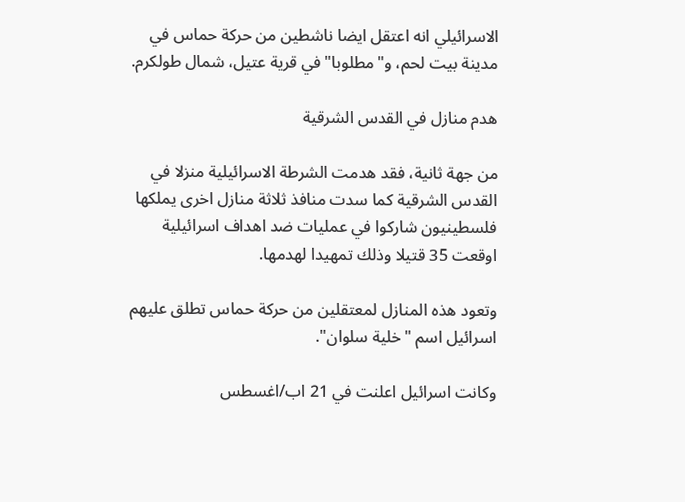الاسرائيلي انه اعتقل ايضا ناشطين من حركة حماس في مدينة بيت لحم، و"مطلوبا" في قرية عتيل، شمال طولكرم.

هدم منازل في القدس الشرقية

من جهة ثانية، فقد هدمت الشرطة الاسرائيلية منزلا في القدس الشرقية كما سدت منافذ ثلاثة منازل اخرى يملكها فلسطينيون شاركوا في عمليات ضد اهداف اسرائيلية اوقعت 35 قتيلا وذلك تمهيدا لهدمها.

وتعود هذه المنازل لمعتقلين من حركة حماس تطلق عليهم اسرائيل اسم "خلية سلوان".

وكانت اسرائيل اعلنت في 21 اب/اغسطس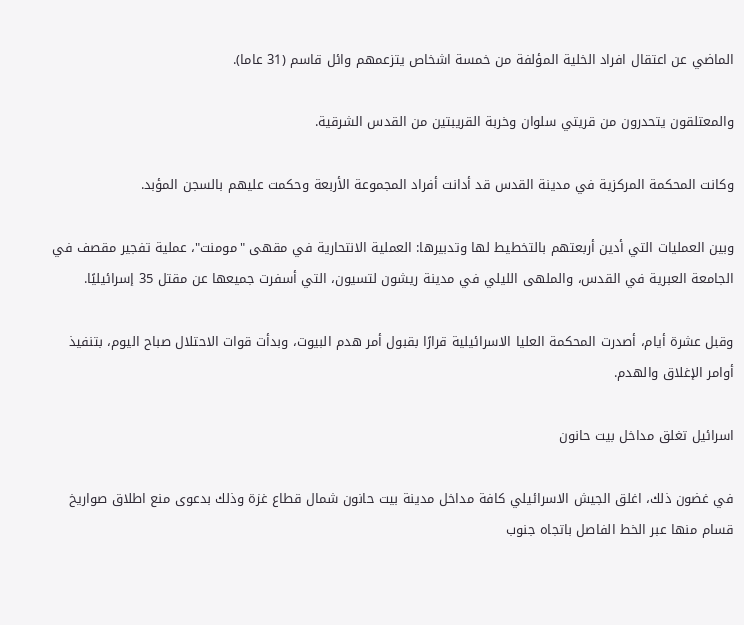الماضي عن اعتقال افراد الخلية المؤلفة من خمسة اشخاص يتزعمهم وائل قاسم (31 عاما).

والمعتلقون يتحدرون من قريتي سلوان وخربة القريبتين من القدس الشرقية.

وكانت المحكمة المركزية في مدينة القدس قد أدانت أفراد المجموعة الأربعة وحكمت عليهم بالسجن المؤبد.

وبين العمليات التي أدين أربعتهم بالتخطيط لها وتدبيرها: العملية الانتحارية في مقهى "مومنت"، عملية تفجير مقصف في الجامعة العبرية في القدس، والملهى الليلي في مدينة ريشون لتسيون، التي أسفرت جميعها عن مقتل 35 إسرائيليًا.

وقبل عشرة أيام، أصدرت المحكمة العليا الاسرائيلية قرارًا بقبول أمر هدم البيوت، وبدأت قوات الاحتلال صباح اليوم، بتنفيذ أوامر الإغلاق والهدم.

اسرائيل تغلق مداخل بيت حانون

في غضون ذلك، اغلق الجيش الاسرائيلي كافة مداخل مدينة بيت حانون شمال قطاع غزة وذلك بدعوى منع اطلاق صواريخ قسام منها عبر الخط الفاصل باتجاه جنوب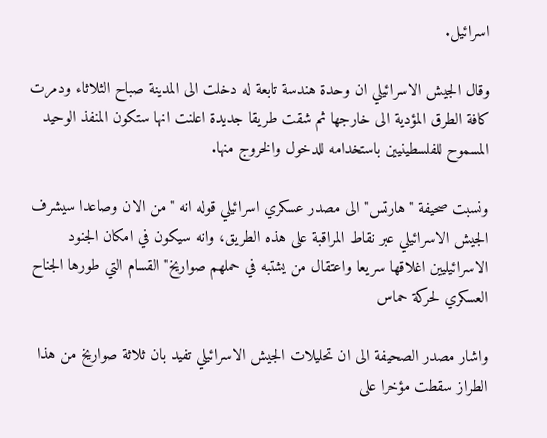اسرائيل.

وقال الجيش الاسرائيلي ان وحدة هندسة تابعة له دخلت الى المدينة صباح الثلاثاء ودمرت كافة الطرق المؤدية الى خارجها ثم شقت طريقا جديدة اعلنت انها ستكون المنفذ الوحيد المسموح للفلسطينيين باستخدامه للدخول والخروج منها.

ونسبت صحيفة "هارتس" الى مصدر عسكري اسرائيلي قوله انه "من الان وصاعدا سيشرف الجيش الاسرائيلي عبر نقاط المراقبة على هذه الطريق، وانه سيكون في امكان الجنود الاسرائيليين اغلاقها سريعا واعتقال من يشتبه في حملهم صواريخ" القسام التي طورها الجناح العسكري لحركة حماس

واشار مصدر الصحيفة الى ان تحليلات الجيش الاسرائيلي تفيد بان ثلاثة صواريخ من هذا الطراز سقطت مؤخرا على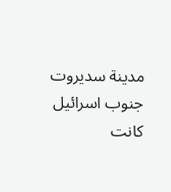مدينة سديروت جنوب اسرائيل كانت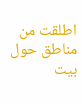اطلقت من مناطق حول بيت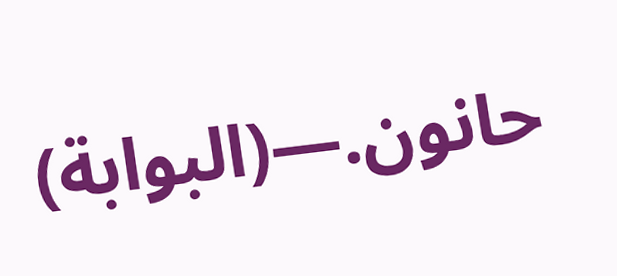حانون.—(البوابة)